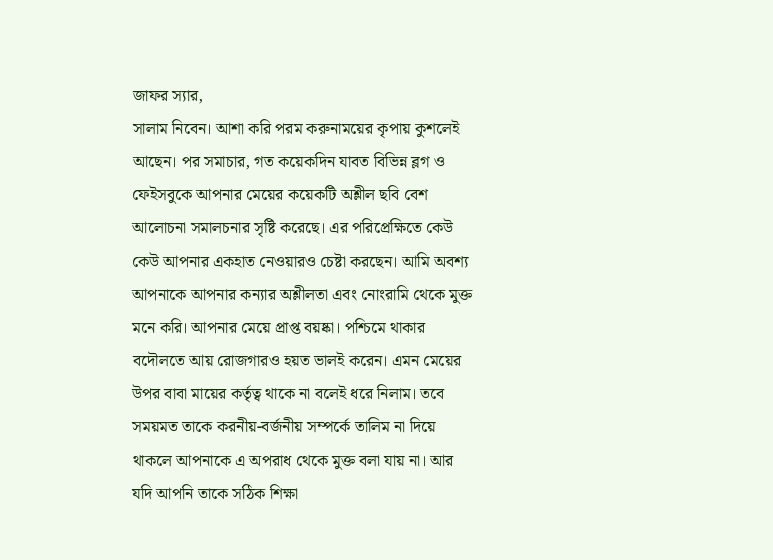জাফর স্যার,
সালাম নিবেন। আশা করি পরম করুনাময়ের কৃপায় কুশলেই আছেন। পর সমাচার, গত কয়েকদিন যাবত বিভিন্ন ব্লগ ও ফেইসবুকে আপনার মেয়ের কয়েকটি অশ্লীল ছবি বেশ আলোচনা সমালচনার সৃষ্টি করেছে। এর পরিপ্রেক্ষিতে কেউ কেউ আপনার একহাত নেওয়ারও চেষ্টা করছেন। আমি অবশ্য আপনাকে আপনার কন্যার অশ্লীলতা এবং নোংরামি থেকে মুক্ত মনে করি। আপনার মেয়ে প্রাপ্ত বয়ষ্কা। পশ্চিমে থাকার বদৌলতে আয় রোজগারও হয়ত ভালই করেন। এমন মেয়ের উপর বাবা মায়ের কর্তৃত্ব থাকে না বলেই ধরে নিলাম। তবে সময়মত তাকে করনীয়-বর্জনীয় সম্পর্কে তালিম না দিয়ে থাকলে আপনাকে এ অপরাধ থেকে মুক্ত বলা যায় না। আর যদি আপনি তাকে সঠিক শিক্ষা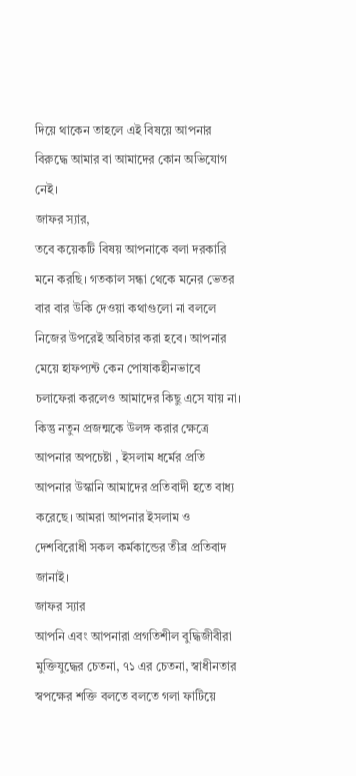দিয়ে থাকেন তাহলে এই বিষয়ে আপনার বিরুদ্ধে আমার বা আমাদের কোন অভিযোগ নেই।
জাফর স্যার,
তবে কয়েকটি বিষয় আপনাকে বলা দরকারি মনে করছি। গতকাল সন্ধা থেকে মনের ভেতর বার বার উকি দেওয়া কথাগুলো না বললে নিজের উপরেই অবিচার করা হবে। আপনার মেয়ে হাফপ্যন্ট কেন পোষাকহীনভাবে চলাফেরা করলেও আমাদের কিছু এসে যায় না। কিন্তু নতুন প্রজন্মকে উলঙ্গ করার ক্ষেত্রে আপনার অপচেষ্টা , ইসলাম ধর্মের প্রতি আপনার উস্কানি আমাদের প্রতিবাদী হতে বাধ্য করেছে। আমরা আপনার ইসলাম ও দেশবিরোধী সকল কর্মকান্ডের তীব্র প্রতিবাদ জানাই।
জাফর স্যার
আপনি এবং আপনারা প্রগতিশীল বুদ্ধিজীবীরা মুক্তিযুদ্ধের চেতনা, ৭১ এর চেতনা, স্বাধীনতার স্বপক্ষের শক্তি বলতে বলতে গলা ফাটিয়ে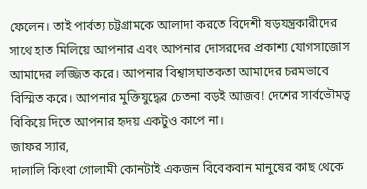ফেলেন। তাই পার্বত্য চট্টগ্রামকে আলাদা করতে বিদেশী ষড়যন্ত্রকারীদের সাথে হাত মিলিয়ে আপনার এবং আপনার দোসরদের প্রকাশ্য যোগসাজোস আমাদের লজ্জিত করে। আপনার বিশ্বাসঘাতকতা আমাদের চরমভাবে বিস্মিত করে। আপনার মুক্তিযুদ্ধের চেতনা বড়ই আজব! দেশের সার্বভৌমত্ব বিকিয়ে দিতে আপনার হৃদয় একটুও কাপে না।
জাফর স্যার,
দালালি কিংবা গোলামী কোনটাই একজন বিবেকবান মানুষের কাছ থেকে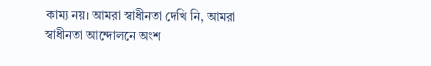কাম্য নয়। আমরা স্বাধীনতা দেখি নি, আমরা স্বাধীনতা আন্দোলনে অংশ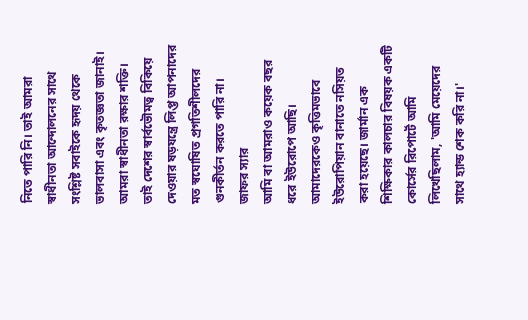নিতে পারি নি। তাই আমরা স্বাধীনতা আন্দোলনের সাথে সংশ্লিষ্ট সবাইকে হৃদয় থেকে ভালবাসা এবং কৃতজ্ঞতা জানাই। আমরা স্বাধীনতা রক্ষার শক্তি। তাই দেশের স্বার্বভৌমত্ব বিকিয়ে দেওয়ার ষড়যন্ত্রে লিপ্ত আপনাদের মত স্বঘোষিত প্রগতিশীলদের গুনকীর্তন করতে পারি না।
জাফর স্যার
আমি বা আমরাও কয়েক বছর ধরে ইউরোপে আছি। আমাদেরকেও কৃত্তিমভাবে ইউরোপিয়ান বানাতে নসিয়ত করা হয়েছে। জার্মান এক শিক্ষিকার কালচার বিষয়ক একটি কোর্সের রিপোর্টে আমি লিখেছিলাম, 'আমি মেয়েদের সাথে হ্যান্ড শেক করি না।'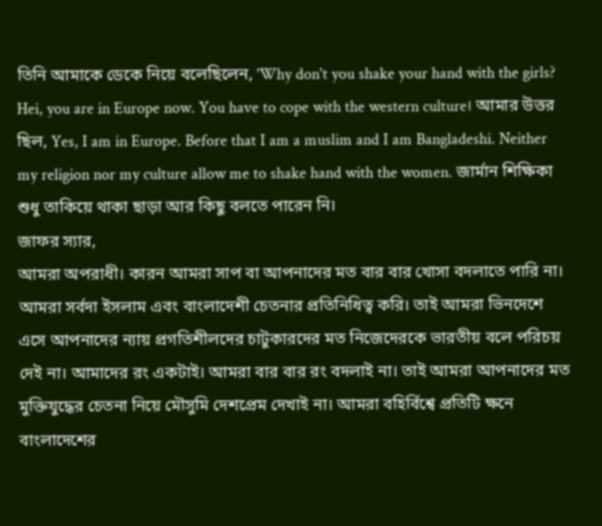তিনি আমাকে ডেকে নিয়ে বলেছিলেন, 'Why don't you shake your hand with the girls? Hei, you are in Europe now. You have to cope with the western culture। আমার উত্তর ছিল, Yes, I am in Europe. Before that I am a muslim and I am Bangladeshi. Neither my religion nor my culture allow me to shake hand with the women. জার্মান শিক্ষিকা শুধু তাকিয়ে থাকা ছাড়া আর কিছু বলতে পারেন নি।
জাফর স্যার,
আমরা অপরাধী। কারন আমরা সাপ বা আপনাদের মত বার বার খোসা বদলাতে পারি না। আমরা সর্বদা ইসলাম এবং বাংলাদেশী চেতনার প্রতিনিধিত্ব করি। তাই আমরা ভিনদেশে এসে আপনাদের ন্যায় প্রগতিশীলদের চাটুকারদের মত নিজেদেরকে ভারতীয় বলে পরিচয় দেই না। আমাদের রং একটাই। আমরা বার বার রং বদলাই না। তাই আমরা আপনাদের মত মুক্তিযুদ্ধের চেতনা নিয়ে মৌসুমি দেশপ্রেম দেখাই না। আমরা বহির্বিশ্বে প্রতিটি ক্ষনে বাংলাদেশের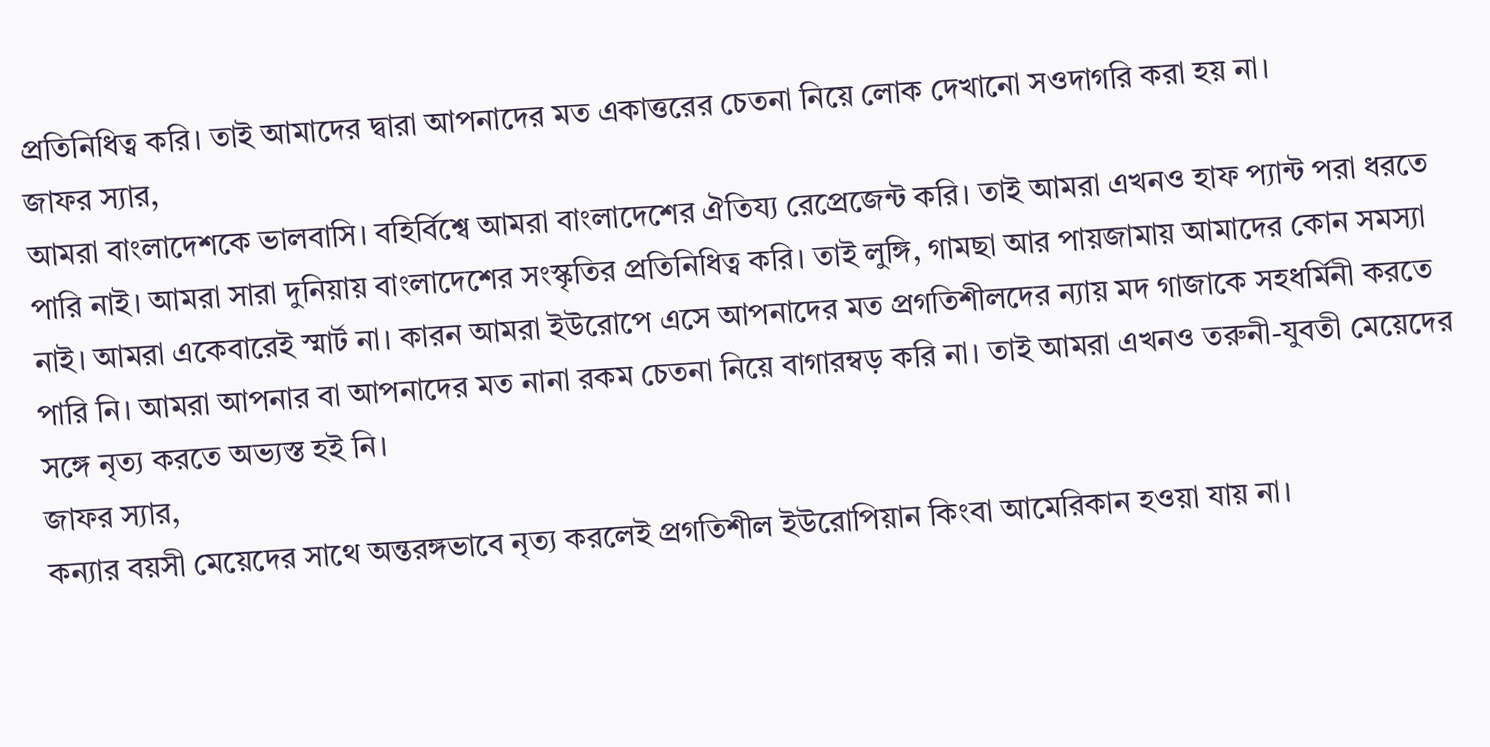প্রতিনিধিত্ব করি। তাই আমাদের দ্বারা আপনাদের মত একাত্তরের চেতনা নিয়ে লোক দেখানো সওদাগরি করা হয় না।
জাফর স্যার,
আমরা বাংলাদেশকে ভালবাসি। বহির্বিশ্বে আমরা বাংলাদেশের ঐতিয্য রেপ্রেজেন্ট করি। তাই আমরা এখনও হাফ প্যান্ট পরা ধরতে পারি নাই। আমরা সারা দুনিয়ায় বাংলাদেশের সংস্কৃতির প্রতিনিধিত্ব করি। তাই লুঙ্গি, গামছা আর পায়জামায় আমাদের কোন সমস্যা নাই। আমরা একেবারেই স্মার্ট না। কারন আমরা ইউরোপে এসে আপনাদের মত প্রগতিশীলদের ন্যায় মদ গাজাকে সহধর্মিনী করতে পারি নি। আমরা আপনার বা আপনাদের মত নানা রকম চেতনা নিয়ে বাগারম্বড় করি না। তাই আমরা এখনও তরুনী-যুবতী মেয়েদের সঙ্গে নৃত্য করতে অভ্যস্ত হই নি।
জাফর স্যার,
কন্যার বয়সী মেয়েদের সাথে অন্তরঙ্গভাবে নৃত্য করলেই প্রগতিশীল ইউরোপিয়ান কিংবা আমেরিকান হওয়া যায় না।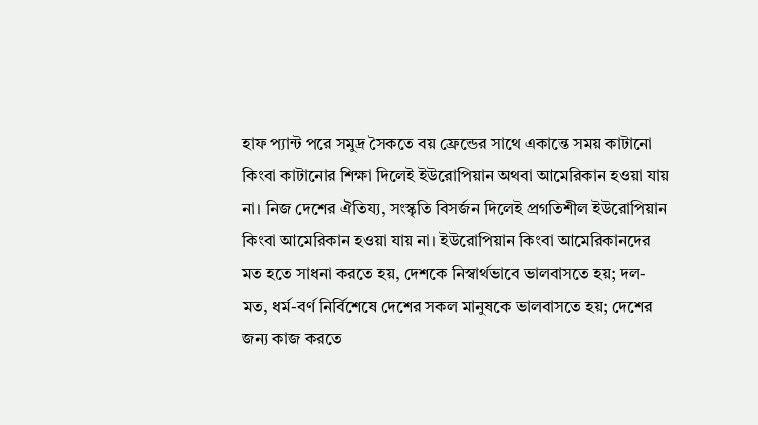হাফ প্যান্ট পরে সমুদ্র সৈকতে বয় ফ্রেন্ডের সাথে একান্তে সময় কাটানো কিংবা কাটানোর শিক্ষা দিলেই ইউরোপিয়ান অথবা আমেরিকান হওয়া যায় না। নিজ দেশের ঐতিয্য, সংস্কৃতি বিসর্জন দিলেই প্রগতিশীল ইউরোপিয়ান কিংবা আমেরিকান হওয়া যায় না। ইউরোপিয়ান কিংবা আমেরিকানদের মত হতে সাধনা করতে হয়, দেশকে নিস্বার্থভাবে ভালবাসতে হয়; দল-মত, ধর্ম-বর্ণ নির্বিশেষে দেশের সকল মানুষকে ভালবাসতে হয়; দেশের জন্য কাজ করতে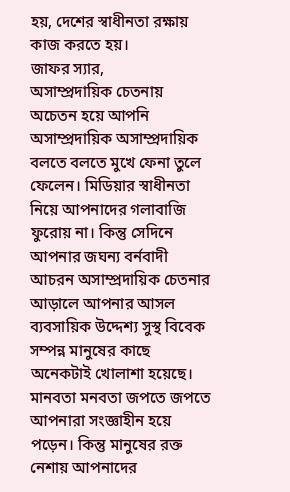হয়, দেশের স্বাধীনতা রক্ষায় কাজ করতে হয়।
জাফর স্যার,
অসাম্প্রদায়িক চেতনায় অচেতন হয়ে আপনি অসাম্প্রদায়িক অসাম্প্রদায়িক বলতে বলতে মুখে ফেনা তুলে ফেলেন। মিডিয়ার স্বাধীনতা নিয়ে আপনাদের গলাবাজি ফুরোয় না। কিন্তু সেদিনে আপনার জঘন্য বর্নবাদী আচরন অসাম্প্রদায়িক চেতনার আড়ালে আপনার আসল ব্যবসায়িক উদ্দেশ্য সুস্থ বিবেক সম্পন্ন মানুষের কাছে অনেকটাই খোলাশা হয়েছে। মানবতা মনবতা জপতে জপতে আপনারা সংজ্ঞাহীন হয়ে পড়েন। কিন্তু মানুষের রক্ত নেশায় আপনাদের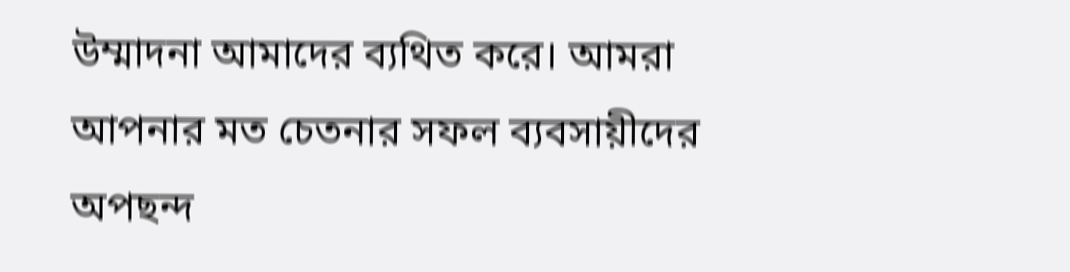উম্মাদনা আমাদের ব্যথিত করে। আমরা আপনার মত চেতনার সফল ব্যবসায়ীদের অপছন্দ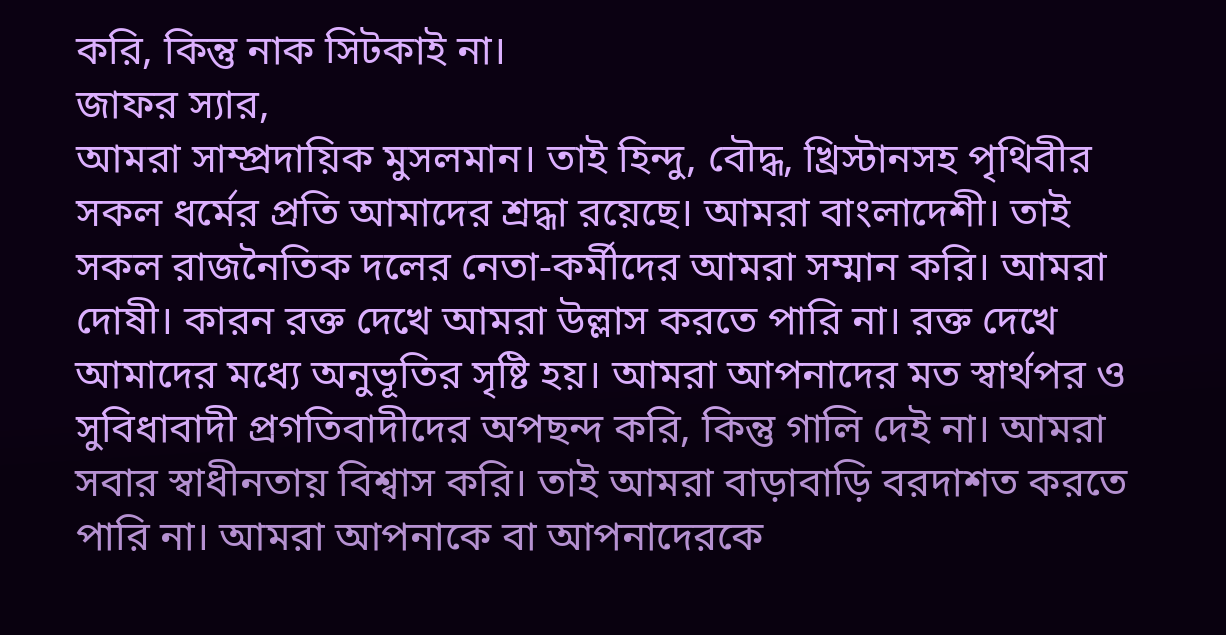করি, কিন্তু নাক সিটকাই না।
জাফর স্যার,
আমরা সাম্প্রদায়িক মুসলমান। তাই হিন্দু, বৌদ্ধ, খ্রিস্টানসহ পৃথিবীর সকল ধর্মের প্রতি আমাদের শ্রদ্ধা রয়েছে। আমরা বাংলাদেশী। তাই সকল রাজনৈতিক দলের নেতা-কর্মীদের আমরা সম্মান করি। আমরা দোষী। কারন রক্ত দেখে আমরা উল্লাস করতে পারি না। রক্ত দেখে আমাদের মধ্যে অনুভূতির সৃষ্টি হয়। আমরা আপনাদের মত স্বার্থপর ও সুবিধাবাদী প্রগতিবাদীদের অপছন্দ করি, কিন্তু গালি দেই না। আমরা সবার স্বাধীনতায় বিশ্বাস করি। তাই আমরা বাড়াবাড়ি বরদাশত করতে পারি না। আমরা আপনাকে বা আপনাদেরকে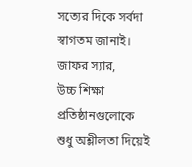সত্যের দিকে সর্বদা স্বাগতম জানাই।
জাফর স্যার,
উচ্চ শিক্ষা প্রতিষ্ঠানগুলোকে শুধু অশ্লীলতা দিয়েই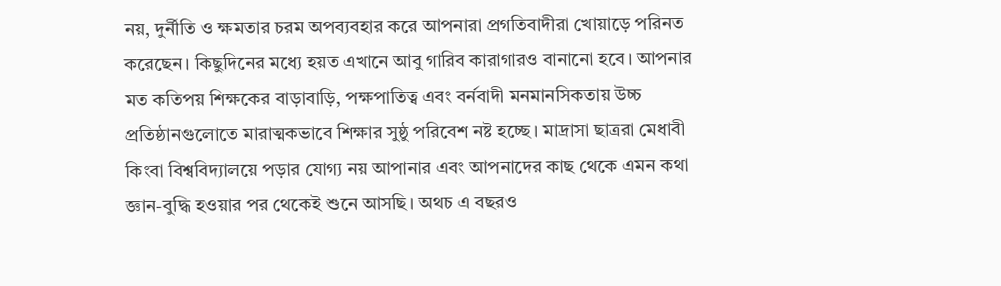নয়, দুর্নীতি ও ক্ষমতার চরম অপব্যবহার করে আপনারা প্রগতিবাদীরা খোয়াড়ে পরিনত করেছেন। কিছুদিনের মধ্যে হয়ত এখানে আবু গারিব কারাগারও বানানো হবে। আপনার মত কতিপয় শিক্ষকের বাড়াবাড়ি, পক্ষপাতিত্ব এবং বর্নবাদী মনমানসিকতায় উচ্চ প্রতিষ্ঠানগুলোতে মারাত্মকভাবে শিক্ষার সুষ্ঠু পরিবেশ নষ্ট হচ্ছে। মাদ্রাসা ছাত্ররা মেধাবী কিংবা বিশ্ববিদ্যালয়ে পড়ার যোগ্য নয় আপানার এবং আপনাদের কাছ থেকে এমন কথা জ্ঞান-বুদ্ধি হওয়ার পর থেকেই শুনে আসছি। অথচ এ বছরও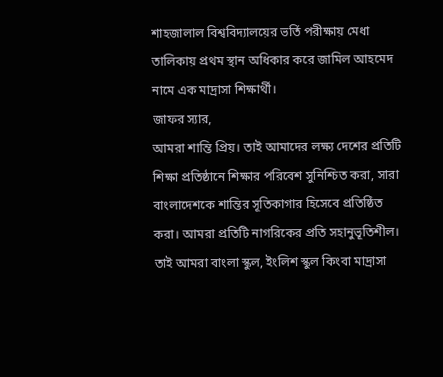শাহজালাল বিশ্ববিদ্যালয়ের ভর্তি পরীক্ষায় মেধা তালিকায় প্রথম স্থান অধিকার করে জামিল আহমেদ নামে এক মাদ্রাসা শিক্ষার্থী।
জাফর স্যার,
আমরা শান্তি প্রিয়। তাই আমাদের লক্ষ্য দেশের প্রতিটি শিক্ষা প্রতিষ্ঠানে শিক্ষার পরিবেশ সুনিশ্চিত করা, সারা বাংলাদেশকে শান্তির সূতিকাগার হিসেবে প্রতিষ্ঠিত করা। আমরা প্রতিটি নাগরিকের প্রতি সহানুভূতিশীল। তাই আমরা বাংলা স্কুল, ইংলিশ স্কুল কিংবা মাদ্রাসা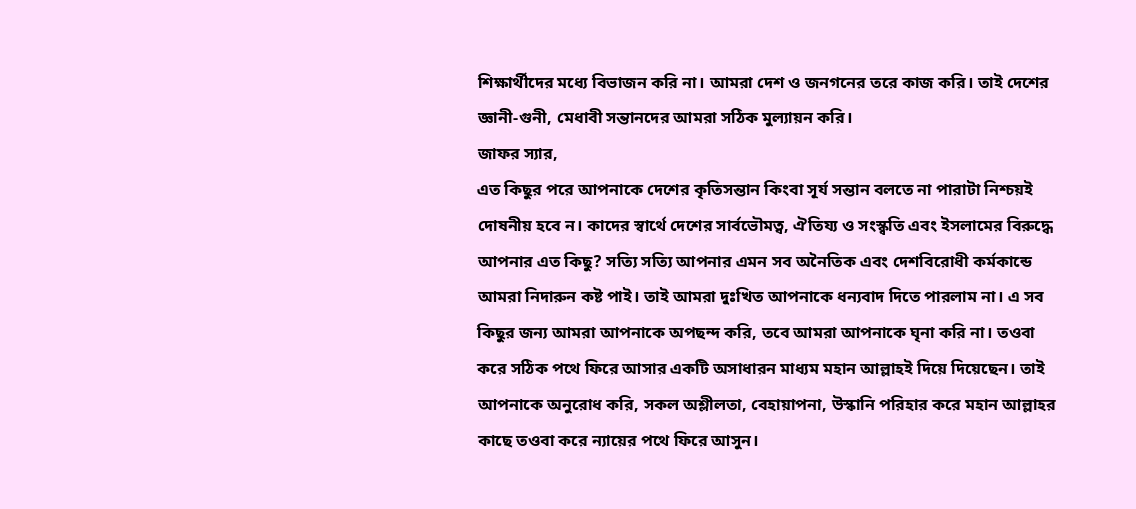শিক্ষার্থীদের মধ্যে বিভাজন করি না। আমরা দেশ ও জনগনের তরে কাজ করি। তাই দেশের জ্ঞানী-গুনী, মেধাবী সন্তানদের আমরা সঠিক মুল্যায়ন করি।
জাফর স্যার,
এত কিছুর পরে আপনাকে দেশের কৃতিসন্তান কিংবা সূর্য সন্তান বলতে না পারাটা নিশ্চয়ই দোষনীয় হবে ন। কাদের স্বার্থে দেশের সার্বভৌমত্ব, ঐতিয্য ও সংস্ক্বতি এবং ইসলামের বিরুদ্ধে আপনার এত কিছু? সত্যি সত্যি আপনার এমন সব অনৈতিক এবং দেশবিরোধী কর্মকান্ডে আমরা নিদারুন কষ্ট পাই। তাই আমরা দুঃখিত আপনাকে ধন্যবাদ দিতে পারলাম না। এ সব কিছুর জন্য আমরা আপনাকে অপছন্দ করি, তবে আমরা আপনাকে ঘৃনা করি না। তওবা করে সঠিক পথে ফিরে আসার একটি অসাধারন মাধ্যম মহান আল্লাহই দিয়ে দিয়েছেন। তাই আপনাকে অনুরোধ করি, সকল অশ্লীলতা, বেহায়াপনা, উস্কানি পরিহার করে মহান আল্লাহর কাছে তওবা করে ন্যায়ের পথে ফিরে আসুন।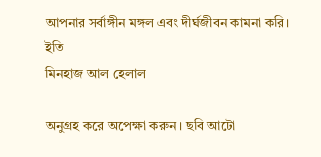আপনার সর্বাঙ্গীন মঙ্গল এবং দীর্ঘজীবন কামনা করি।
ইতি
মিনহাজ আল হেলাল

অনুগ্রহ করে অপেক্ষা করুন। ছবি আটো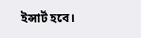ইন্সার্ট হবে।